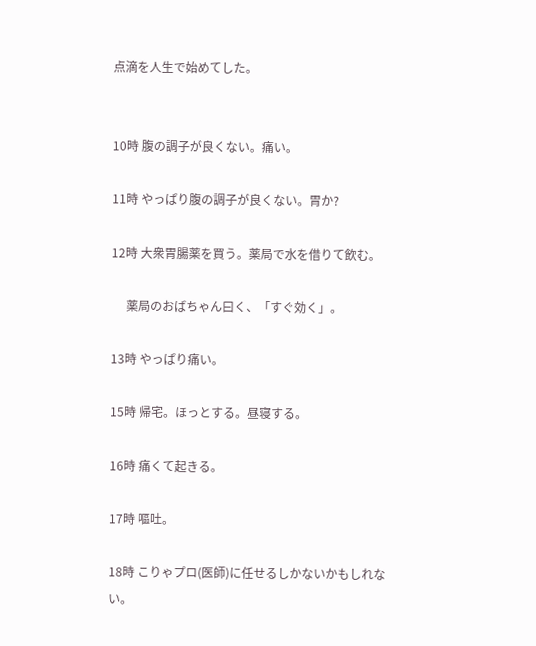点滴を人生で始めてした。


10時 腹の調子が良くない。痛い。

11時 やっぱり腹の調子が良くない。胃か?

12時 大衆胃腸薬を買う。薬局で水を借りて飲む。

     薬局のおばちゃん曰く、「すぐ効く」。

13時 やっぱり痛い。

15時 帰宅。ほっとする。昼寝する。

16時 痛くて起きる。

17時 嘔吐。

18時 こりゃプロ(医師)に任せるしかないかもしれない。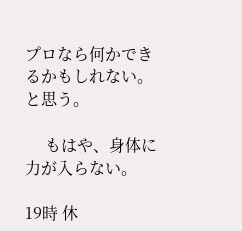プロなら何かできるかもしれない。と思う。

     もはや、身体に力が入らない。

19時 休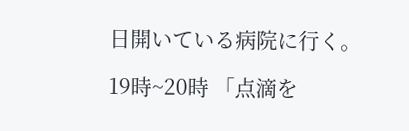日開いている病院に行く。

19時~20時 「点滴を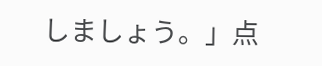しましょう。」点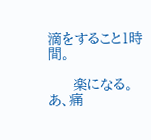滴をすること1時間。

     楽になる。あ、痛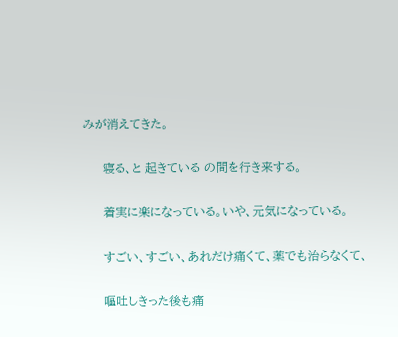みが消えてきた。

     寝る、と 起きている の間を行き来する。

     着実に楽になっている。いや、元気になっている。

     すごい、すごい、あれだけ痛くて、薬でも治らなくて、

     嘔吐しきった後も痛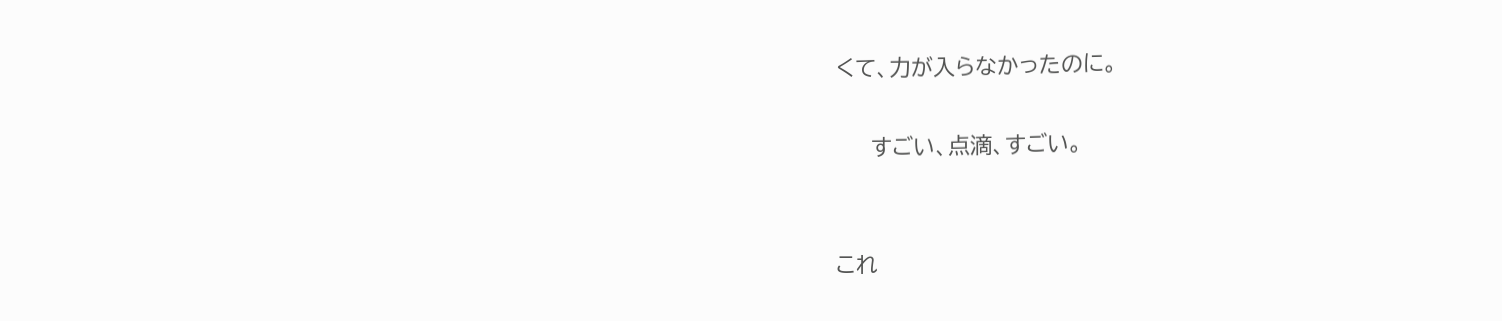くて、力が入らなかったのに。

     すごい、点滴、すごい。


これ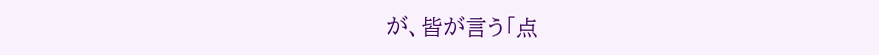が、皆が言う「点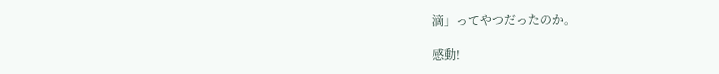滴」ってやつだったのか。

感動!